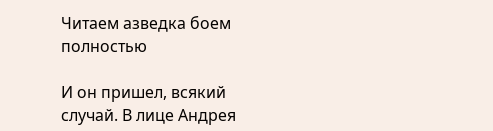Читаем азведка боем полностью

И он пришел, всякий случай. В лице Андрея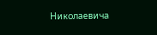Николаевича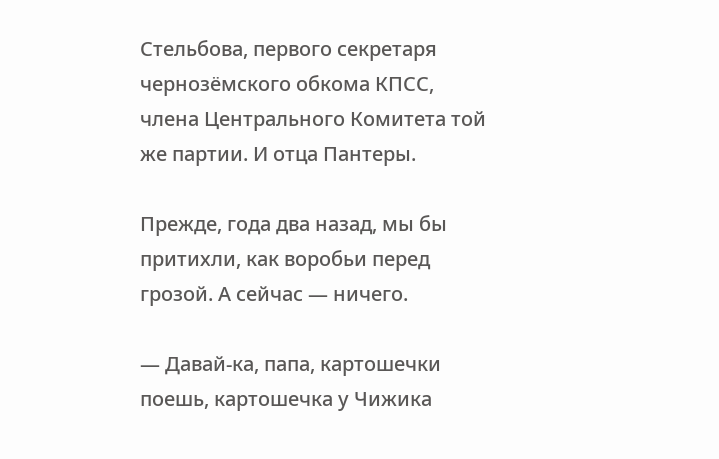Стельбова, первого секретаря чернозёмского обкома КПСС, члена Центрального Комитета той же партии. И отца Пантеры.

Прежде, года два назад, мы бы притихли, как воробьи перед грозой. А сейчас — ничего.

— Давай-ка, папа, картошечки поешь, картошечка у Чижика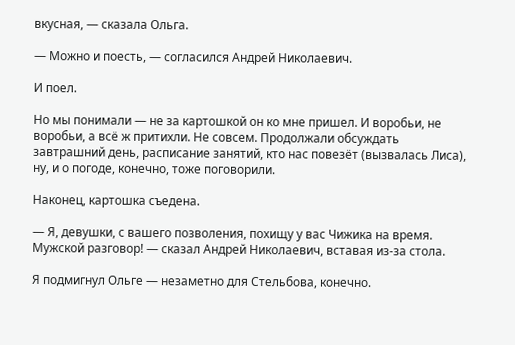вкусная, — сказала Ольга.

— Можно и поесть, — согласился Андрей Николаевич.

И поел.

Но мы понимали — не за картошкой он ко мне пришел. И воробьи, не воробьи, а всё ж притихли. Не совсем. Продолжали обсуждать завтрашний день, расписание занятий, кто нас повезёт (вызвалась Лиса), ну, и о погоде, конечно, тоже поговорили.

Наконец, картошка съедена.

— Я, девушки, с вашего позволения, похищу у вас Чижика на время. Мужской разговор! — сказал Андрей Николаевич, вставая из-за стола.

Я подмигнул Ольге — незаметно для Стельбова, конечно.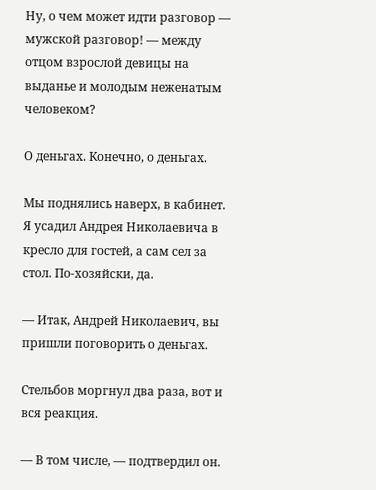Ну, о чем может идти разговор — мужской разговор! — между отцом взрослой девицы на выданье и молодым неженатым человеком?

О деньгах. Конечно, о деньгах.

Мы поднялись наверх, в кабинет. Я усадил Андрея Николаевича в кресло для гостей, а сам сел за стол. По-хозяйски, да.

— Итак, Андрей Николаевич, вы пришли поговорить о деньгах.

Стельбов моргнул два раза, вот и вся реакция.

— В том числе, — подтвердил он.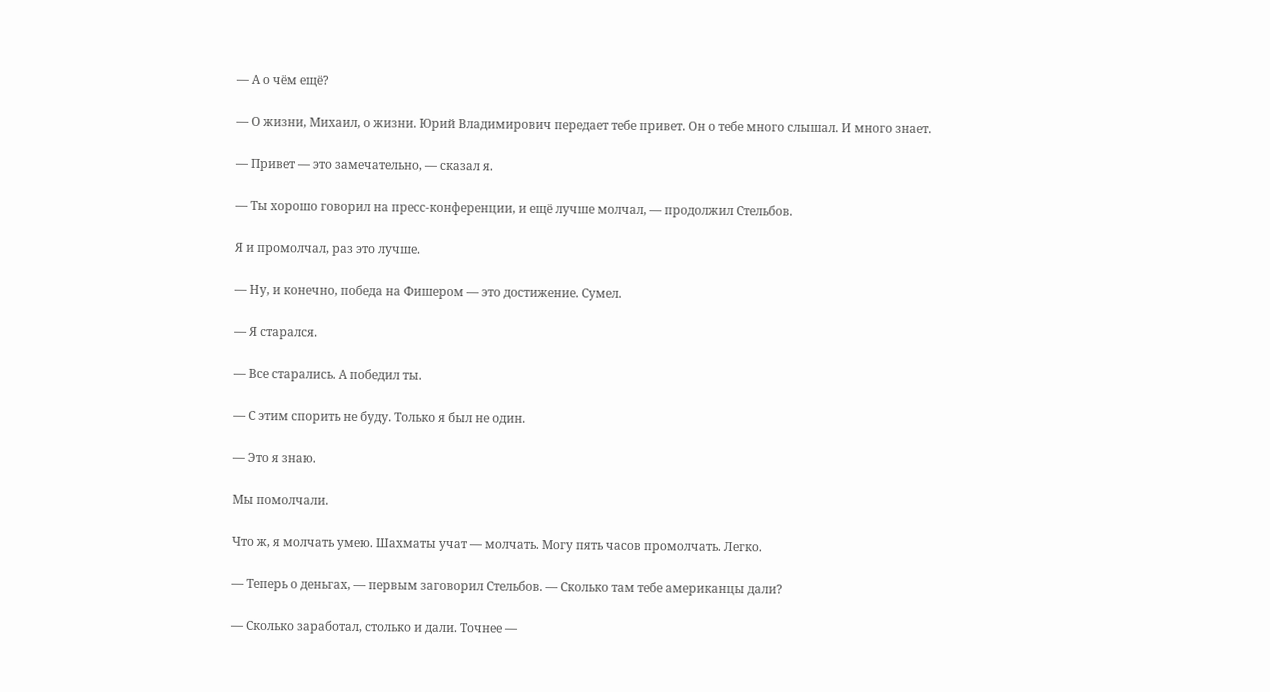— А о чём ещё?

— О жизни, Михаил, о жизни. Юрий Владимирович передает тебе привет. Он о тебе много слышал. И много знает.

— Привет — это замечательно, — сказал я.

— Ты хорошо говорил на пресс-конференции, и ещё лучше молчал, — продолжил Стельбов.

Я и промолчал, раз это лучше.

— Ну, и конечно, победа на Фишером — это достижение. Сумел.

— Я старался.

— Все старались. А победил ты.

— С этим спорить не буду. Только я был не один.

— Это я знаю.

Мы помолчали.

Что ж, я молчать умею. Шахматы учат — молчать. Могу пять часов промолчать. Легко.

— Теперь о деньгах, — первым заговорил Стельбов. — Сколько там тебе американцы дали?

— Сколько заработал, столько и дали. Точнее —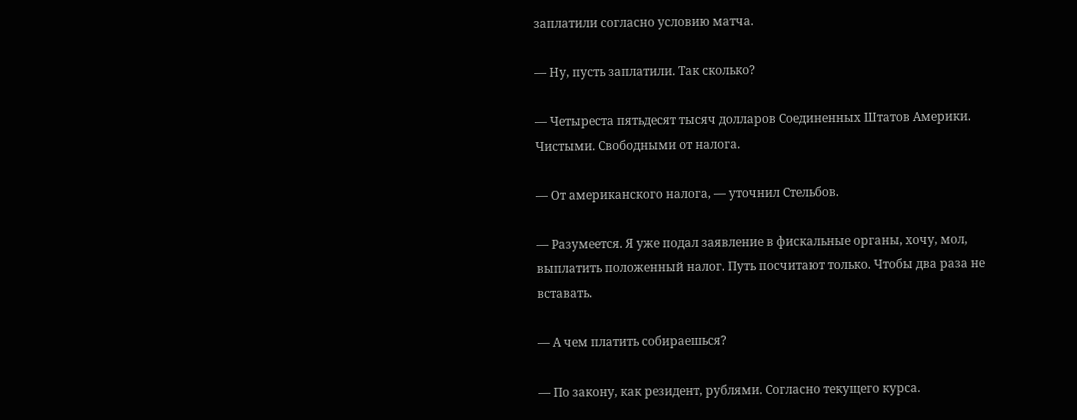заплатили согласно условию матча.

— Ну, пусть заплатили. Так сколько?

— Четыреста пятьдесят тысяч долларов Соединенных Штатов Америки. Чистыми. Свободными от налога.

— От американского налога, — уточнил Стельбов.

— Разумеется. Я уже подал заявление в фискальные органы, хочу, мол, выплатить положенный налог. Путь посчитают только. Чтобы два раза не вставать.

— А чем платить собираешься?

— По закону, как резидент, рублями. Согласно текущего курса.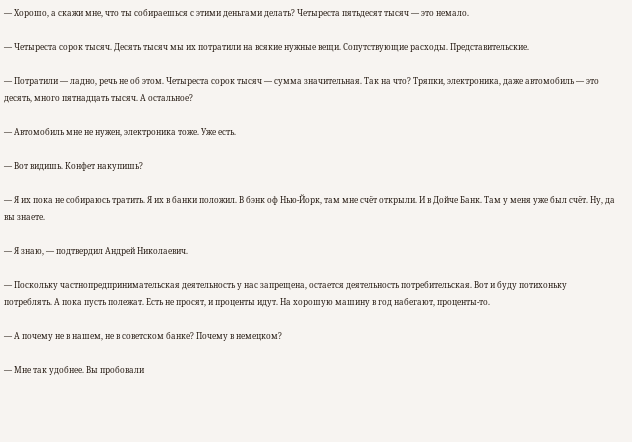— Хорошо, а скажи мне, что ты собираешься с этими деньгами делать? Четыреста пятьдесят тысяч — это немало.

— Четыреста сорок тысяч. Десять тысяч мы их потратили на всякие нужные вещи. Сопутствующие расходы. Представительские.

— Потратили — ладно, речь не об этом. Четыреста сорок тысяч — сумма значительная. Так на что? Тряпки, электроника, даже автомобиль — это десять, много пятнадцать тысяч. А остальное?

— Автомобиль мне не нужен, электроника тоже. Уже есть.

— Вот видишь. Конфет накупишь?

— Я их пока не собираюсь тратить. Я их в банки положил. В бэнк оф Нью-Йорк, там мне счёт открыли. И в Дойче Банк. Там у меня уже был счёт. Ну, да вы знаете.

— Я знаю, — подтвердил Андрей Николаевич.

— Поскольку частнопредпринимательская деятельность у нас запрещена, остается деятельность потребительская. Вот и буду потихоньку потреблять. А пока пусть полежат. Есть не просят, и проценты идут. На хорошую машину в год набегают, проценты-то.

— А почему не в нашем, не в советском банке? Почему в немецком?

— Мне так удобнее. Вы пробовали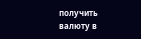получить валюту в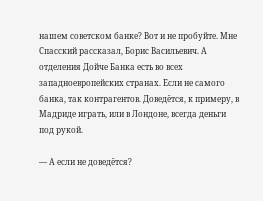нашем советском банке? Вот и не пробуйте. Мне Спасский рассказал, Борис Васильевич. А отделения Дойче Банка есть во всех западноевропейских странах. Если не самого банка, так контрагентов. Доведётся, к примеру, в Мадриде играть, или в Лондоне, всегда деньги под рукой.

— А если не доведётся?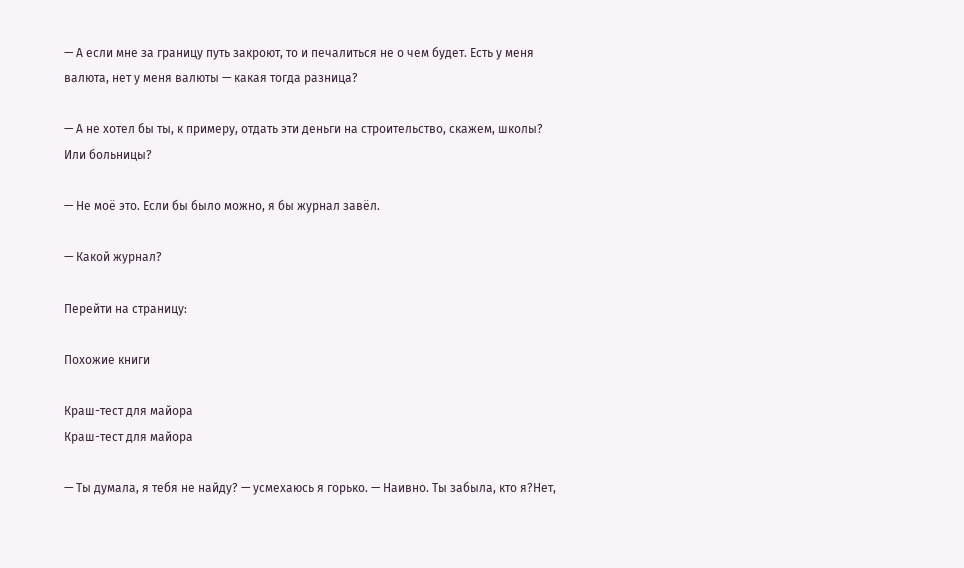— А если мне за границу путь закроют, то и печалиться не о чем будет. Есть у меня валюта, нет у меня валюты — какая тогда разница?

— А не хотел бы ты, к примеру, отдать эти деньги на строительство, скажем, школы? Или больницы?

— Не моё это. Если бы было можно, я бы журнал завёл.

— Какой журнал?

Перейти на страницу:

Похожие книги

Краш-тест для майора
Краш-тест для майора

— Ты думала, я тебя не найду? — усмехаюсь я горько. — Наивно. Ты забыла, кто я?Нет,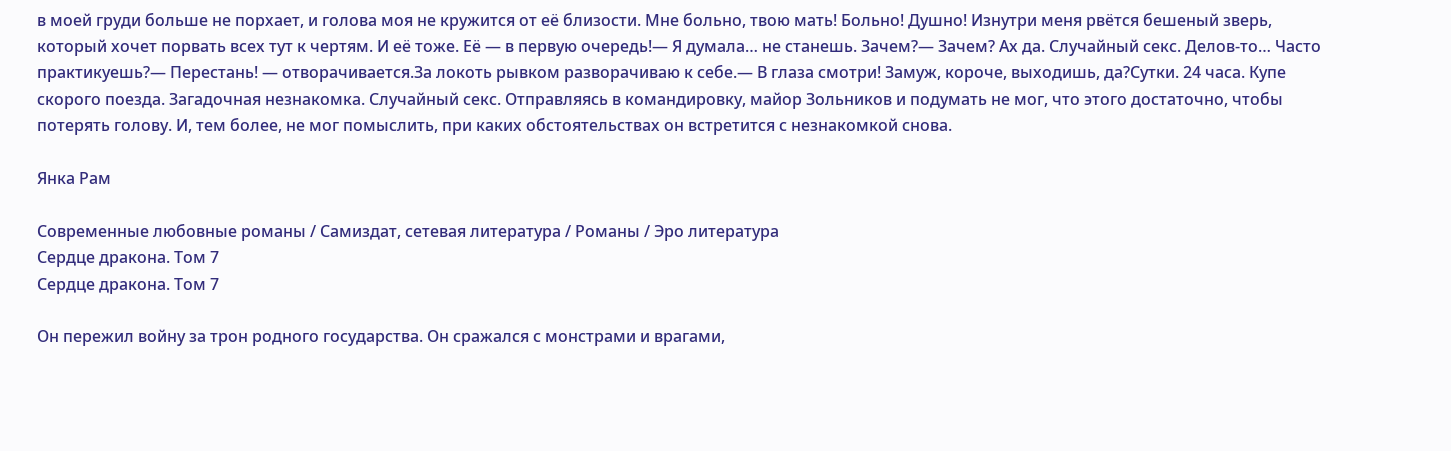в моей груди больше не порхает, и голова моя не кружится от её близости. Мне больно, твою мать! Больно! Душно! Изнутри меня рвётся бешеный зверь, который хочет порвать всех тут к чертям. И её тоже. Её — в первую очередь!— Я думала… не станешь. Зачем?— Зачем? Ах да. Случайный секс. Делов-то… Часто практикуешь?— Перестань! — отворачивается.За локоть рывком разворачиваю к себе.— В глаза смотри! Замуж, короче, выходишь, да?Сутки. 24 часа. Купе скорого поезда. Загадочная незнакомка. Случайный секс. Отправляясь в командировку, майор Зольников и подумать не мог, что этого достаточно, чтобы потерять голову. И, тем более, не мог помыслить, при каких обстоятельствах он встретится с незнакомкой снова.

Янка Рам

Современные любовные романы / Самиздат, сетевая литература / Романы / Эро литература
Сердце дракона. Том 7
Сердце дракона. Том 7

Он пережил войну за трон родного государства. Он сражался с монстрами и врагами,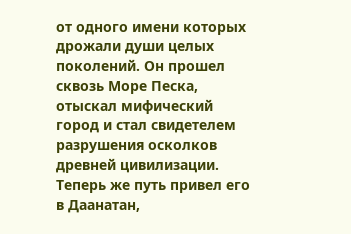от одного имени которых дрожали души целых поколений. Он прошел сквозь Море Песка, отыскал мифический город и стал свидетелем разрушения осколков древней цивилизации. Теперь же путь привел его в Даанатан,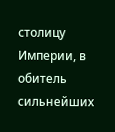столицу Империи, в обитель сильнейших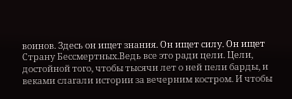воинов. Здесь он ищет знания. Он ищет силу. Он ищет Страну Бессмертных.Ведь все это ради цели. Цели, достойной того, чтобы тысячи лет о ней пели барды, и веками слагали истории за вечерним костром. И чтобы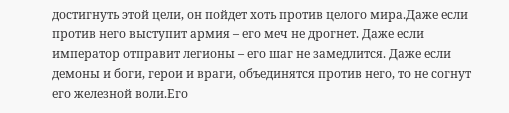достигнуть этой цели, он пойдет хоть против целого мира.Даже если против него выступит армия – его меч не дрогнет. Даже если император отправит легионы – его шаг не замедлится. Даже если демоны и боги, герои и враги, объединятся против него, то не согнут его железной воли.Его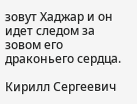зовут Хаджар и он идет следом за зовом его драконьего сердца.

Кирилл Сергеевич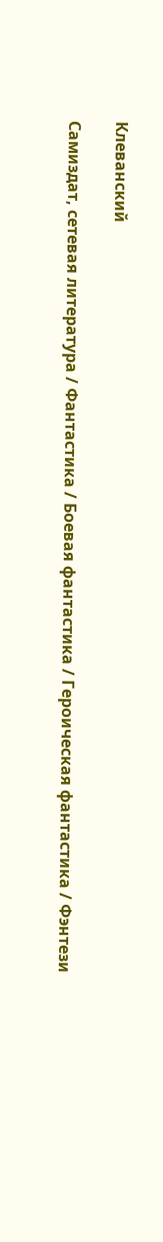Клеванский

Самиздат, сетевая литература / Фантастика / Боевая фантастика / Героическая фантастика / Фэнтези